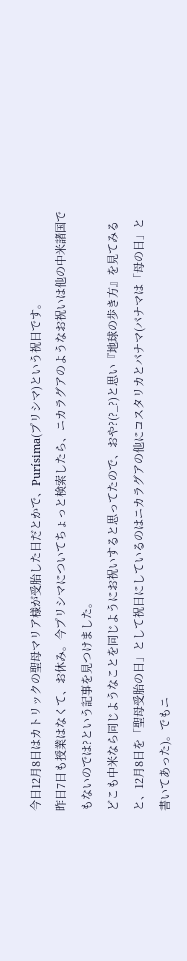今日12月8日はカトリックの聖母マリア様が受胎した日だとかで、Purísima(プリシマ)という祝日です。
昨日7日も授業はなくて、お休み。今プリシマについてちょっと検索したら、ニカラグアのようなお祝いは他の中米諸国でもないのでは?という記事を見つけました。
どこも中米なら同じようなことを同じようにお祝いすると思ってたので、おや?(?_?)と思い『地球の歩き方』を見てみると、12月8日を「聖母受胎の日」として祝日にしているのはニカラグアの他にコスタリカとパナマ(パナマは「母の日」と書いてあった)。でもニ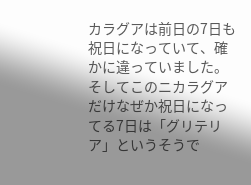カラグアは前日の7日も祝日になっていて、確かに違っていました。
そしてこのニカラグアだけなぜか祝日になってる7日は「グリテリア」というそうで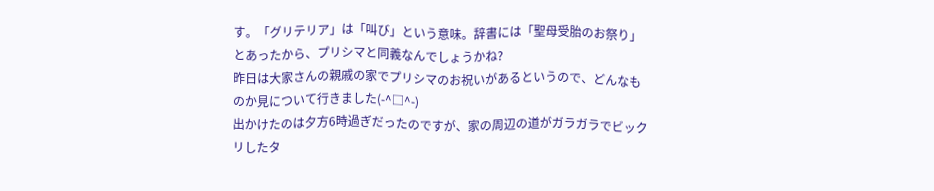す。「グリテリア」は「叫び」という意味。辞書には「聖母受胎のお祭り」とあったから、プリシマと同義なんでしょうかね?
昨日は大家さんの親戚の家でプリシマのお祝いがあるというので、どんなものか見について行きました(-^□^-)
出かけたのは夕方6時過ぎだったのですが、家の周辺の道がガラガラでビックリしたタ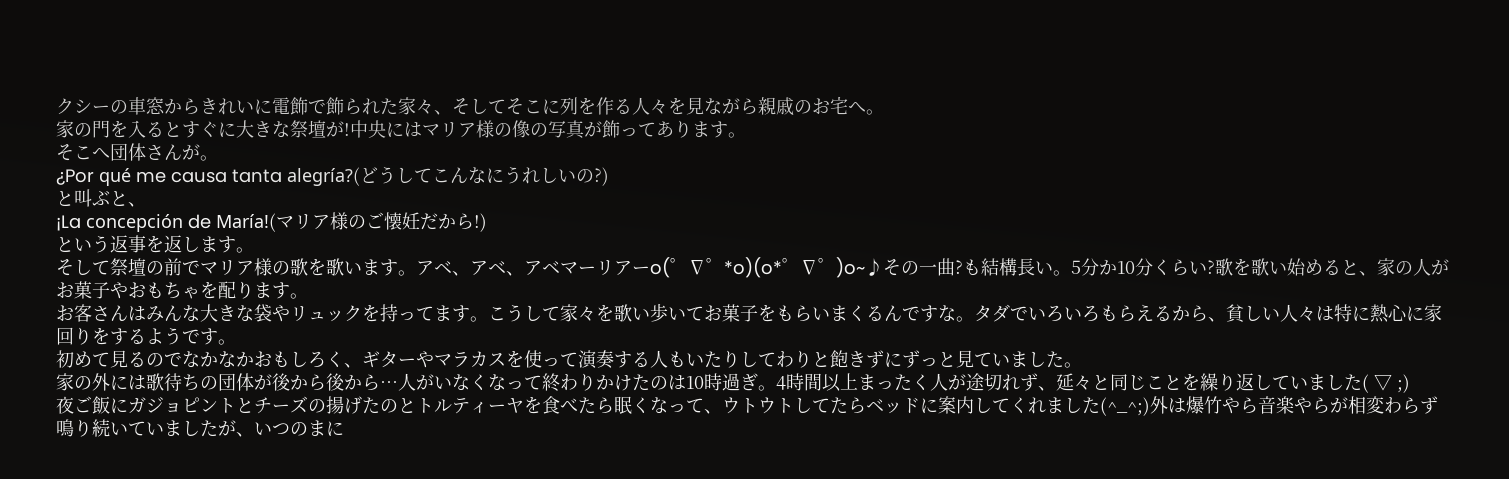クシーの車窓からきれいに電飾で飾られた家々、そしてそこに列を作る人々を見ながら親戚のお宅へ。
家の門を入るとすぐに大きな祭壇が!中央にはマリア様の像の写真が飾ってあります。
そこへ団体さんが。
¿Por qué me causa tanta alegría?(どうしてこんなにうれしいの?)
と叫ぶと、
¡La concepción de María!(マリア様のご懐妊だから!)
という返事を返します。
そして祭壇の前でマリア様の歌を歌います。アベ、アベ、アベマーリアーo(゜∇゜*o)(o*゜∇゜)o~♪その一曲?も結構長い。5分か10分くらい?歌を歌い始めると、家の人がお菓子やおもちゃを配ります。
お客さんはみんな大きな袋やリュックを持ってます。こうして家々を歌い歩いてお菓子をもらいまくるんですな。タダでいろいろもらえるから、貧しい人々は特に熱心に家回りをするようです。
初めて見るのでなかなかおもしろく、ギターやマラカスを使って演奏する人もいたりしてわりと飽きずにずっと見ていました。
家の外には歌待ちの団体が後から後から…人がいなくなって終わりかけたのは10時過ぎ。4時間以上まったく人が途切れず、延々と同じことを繰り返していました( ▽ ;)
夜ご飯にガジョピントとチーズの揚げたのとトルティーヤを食べたら眠くなって、ウトウトしてたらベッドに案内してくれました(^_^;)外は爆竹やら音楽やらが相変わらず鳴り続いていましたが、いつのまに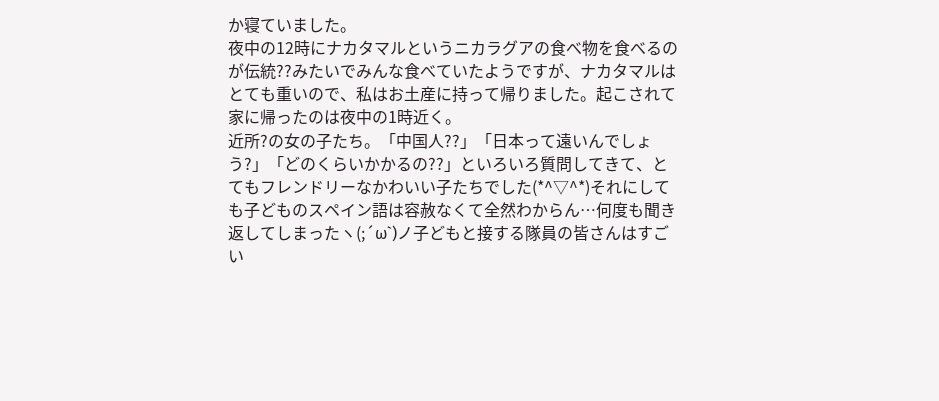か寝ていました。
夜中の12時にナカタマルというニカラグアの食べ物を食べるのが伝統??みたいでみんな食べていたようですが、ナカタマルはとても重いので、私はお土産に持って帰りました。起こされて家に帰ったのは夜中の1時近く。
近所?の女の子たち。「中国人??」「日本って遠いんでしょう?」「どのくらいかかるの??」といろいろ質問してきて、とてもフレンドリーなかわいい子たちでした(*^▽^*)それにしても子どものスペイン語は容赦なくて全然わからん…何度も聞き返してしまったヽ(;´ω`)ノ子どもと接する隊員の皆さんはすごい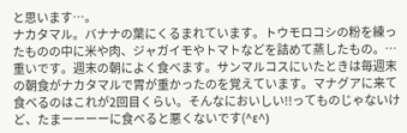と思います…。
ナカタマル。バナナの葉にくるまれています。トウモロコシの粉を練ったものの中に米や肉、ジャガイモやトマトなどを詰めて蒸したもの。…重いです。週末の朝によく食べます。サンマルコスにいたときは毎週末の朝食がナカタマルで胃が重かったのを覚えています。マナグアに来て食べるのはこれが2回目くらい。そんなにおいしい!!ってものじゃないけど、たまーーーーに食べると悪くないです(^ε^)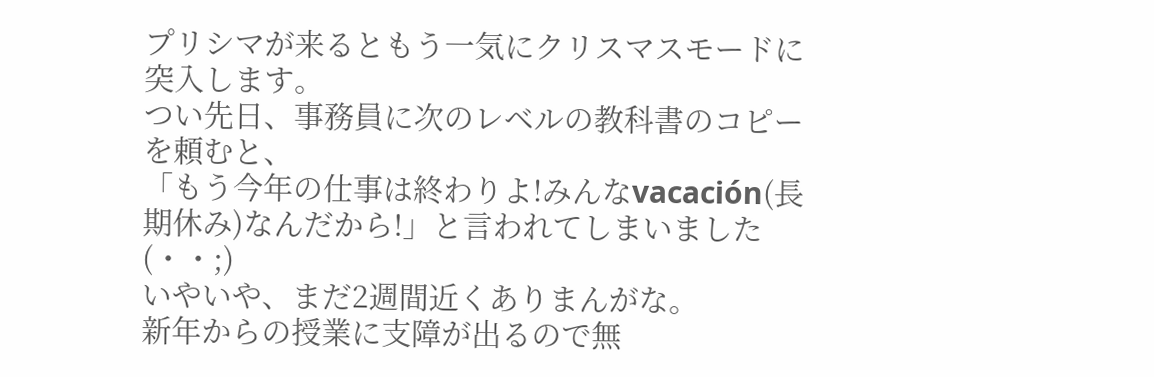プリシマが来るともう一気にクリスマスモードに突入します。
つい先日、事務員に次のレベルの教科書のコピーを頼むと、
「もう今年の仕事は終わりよ!みんなvacación(長期休み)なんだから!」と言われてしまいました(・・;)
いやいや、まだ2週間近くありまんがな。
新年からの授業に支障が出るので無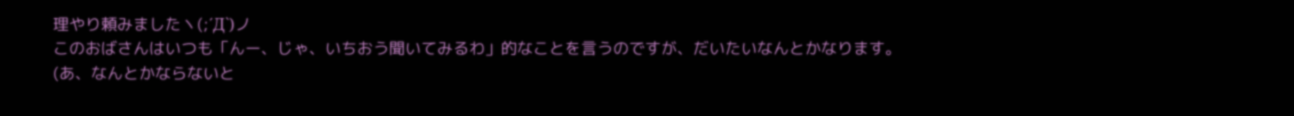理やり頼みましたヽ(;´Д`)ノ
このおばさんはいつも「んー、じゃ、いちおう聞いてみるわ」的なことを言うのですが、だいたいなんとかなります。(あ、なんとかならないと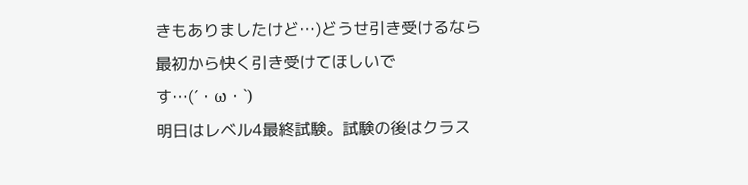きもありましたけど…)どうせ引き受けるなら最初から快く引き受けてほしいです…(´・ω・`)
明日はレベル4最終試験。試験の後はクラス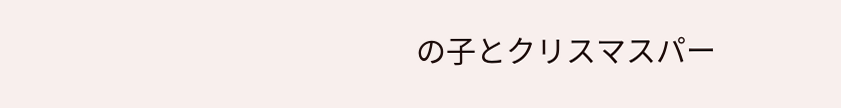の子とクリスマスパー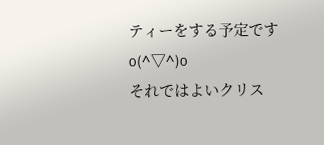ティーをする予定ですo(^▽^)o
それではよいクリス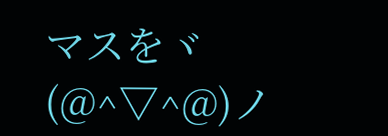マスをヾ(@^▽^@)ノ